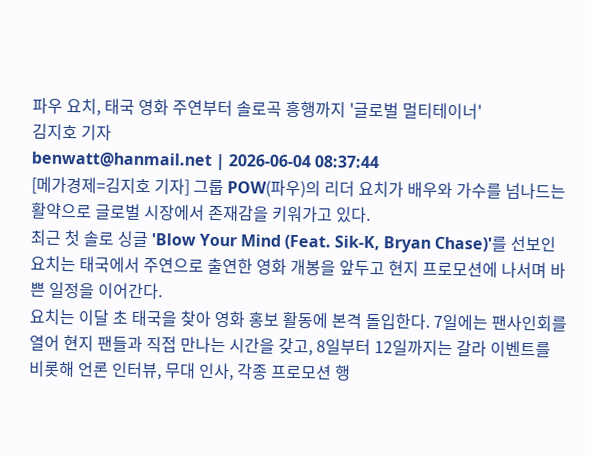파우 요치, 태국 영화 주연부터 솔로곡 흥행까지 '글로벌 멀티테이너'
김지호 기자
benwatt@hanmail.net | 2026-06-04 08:37:44
[메가경제=김지호 기자] 그룹 POW(파우)의 리더 요치가 배우와 가수를 넘나드는 활약으로 글로벌 시장에서 존재감을 키워가고 있다.
최근 첫 솔로 싱글 'Blow Your Mind (Feat. Sik-K, Bryan Chase)'를 선보인 요치는 태국에서 주연으로 출연한 영화 개봉을 앞두고 현지 프로모션에 나서며 바쁜 일정을 이어간다.
요치는 이달 초 태국을 찾아 영화 홍보 활동에 본격 돌입한다. 7일에는 팬사인회를 열어 현지 팬들과 직접 만나는 시간을 갖고, 8일부터 12일까지는 갈라 이벤트를 비롯해 언론 인터뷰, 무대 인사, 각종 프로모션 행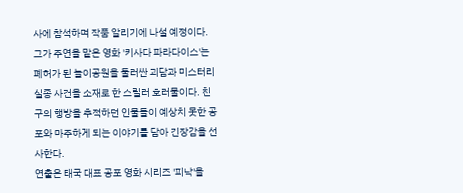사에 참석하며 작품 알리기에 나설 예정이다.
그가 주연을 맡은 영화 '키사다 파라다이스'는 폐허가 된 놀이공원을 둘러싼 괴담과 미스터리 실종 사건을 소재로 한 스릴러 호러물이다. 친구의 행방을 추적하던 인물들이 예상치 못한 공포와 마주하게 되는 이야기를 담아 긴장감을 선사한다.
연출은 태국 대표 공포 영화 시리즈 '피낙'을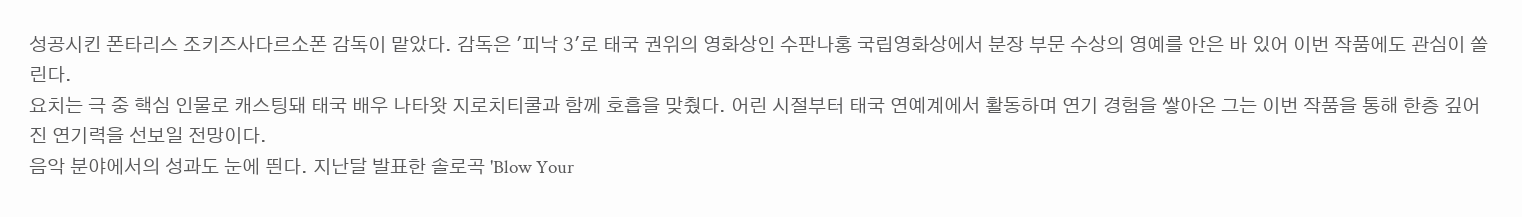성공시킨 폰타리스 조키즈사다르소폰 감독이 맡았다. 감독은 '피낙 3'로 태국 권위의 영화상인 수판나홍 국립영화상에서 분장 부문 수상의 영예를 안은 바 있어 이번 작품에도 관심이 쏠린다.
요치는 극 중 핵심 인물로 캐스팅돼 태국 배우 나타왓 지로치티쿨과 함께 호흡을 맞췄다. 어린 시절부터 태국 연예계에서 활동하며 연기 경험을 쌓아온 그는 이번 작품을 통해 한층 깊어진 연기력을 선보일 전망이다.
음악 분야에서의 성과도 눈에 띈다. 지난달 발표한 솔로곡 'Blow Your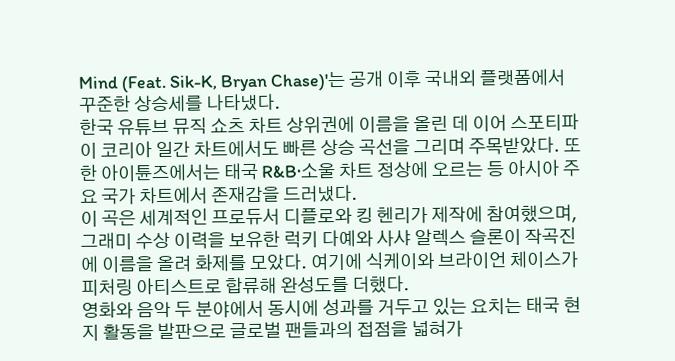Mind (Feat. Sik-K, Bryan Chase)'는 공개 이후 국내외 플랫폼에서 꾸준한 상승세를 나타냈다.
한국 유튜브 뮤직 쇼츠 차트 상위권에 이름을 올린 데 이어 스포티파이 코리아 일간 차트에서도 빠른 상승 곡선을 그리며 주목받았다. 또한 아이튠즈에서는 태국 R&B·소울 차트 정상에 오르는 등 아시아 주요 국가 차트에서 존재감을 드러냈다.
이 곡은 세계적인 프로듀서 디플로와 킹 헨리가 제작에 참여했으며, 그래미 수상 이력을 보유한 럭키 다예와 사샤 알렉스 슬론이 작곡진에 이름을 올려 화제를 모았다. 여기에 식케이와 브라이언 체이스가 피처링 아티스트로 합류해 완성도를 더했다.
영화와 음악 두 분야에서 동시에 성과를 거두고 있는 요치는 태국 현지 활동을 발판으로 글로벌 팬들과의 접점을 넓혀가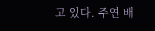고 있다. 주연 배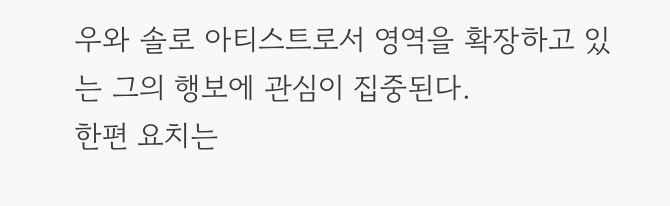우와 솔로 아티스트로서 영역을 확장하고 있는 그의 행보에 관심이 집중된다.
한편 요치는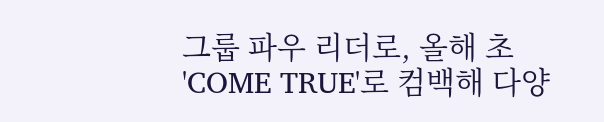그룹 파우 리더로, 올해 초 'COME TRUE'로 컴백해 다양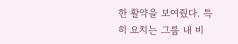한 활약을 보여줬다. 특히 요치는 그룹 내 비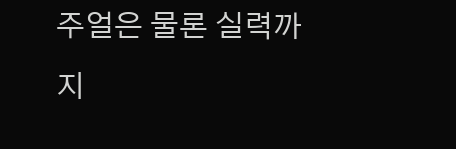주얼은 물론 실력까지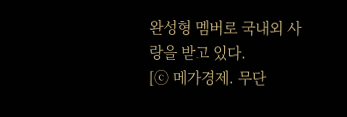완성형 멤버로 국내외 사랑을 받고 있다.
[ⓒ 메가경제. 무단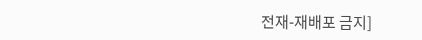전재-재배포 금지]